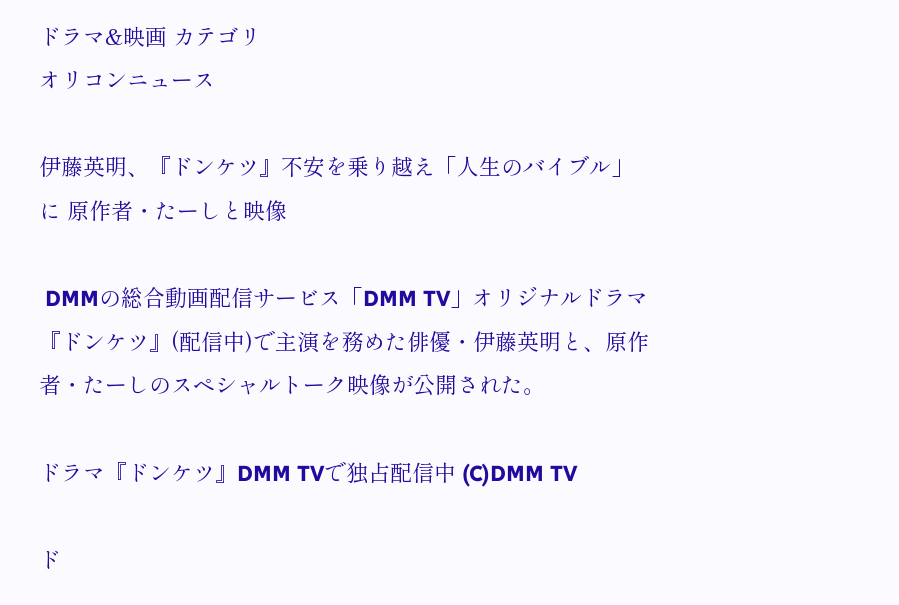ドラマ&映画 カテゴリ
オリコンニュース

伊藤英明、『ドンケツ』不安を乗り越え「人生のバイブル」に 原作者・たーしと映像

 DMMの総合動画配信サービス「DMM TV」オリジナルドラマ『ドンケツ』(配信中)で主演を務めた俳優・伊藤英明と、原作者・たーしのスペシャルトーク映像が公開された。

ドラマ『ドンケツ』DMM TVで独占配信中 (C)DMM TV

ド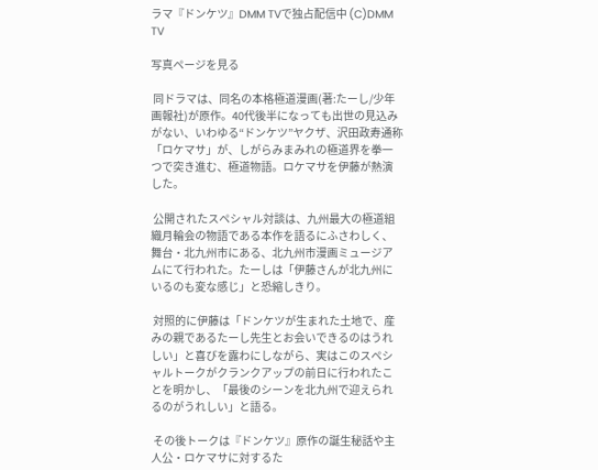ラマ『ドンケツ』DMM TVで独占配信中 (C)DMM TV

写真ページを見る

 同ドラマは、同名の本格極道漫画(著:たーし/少年画報社)が原作。40代後半になっても出世の見込みがない、いわゆる“ドンケツ”ヤクザ、沢田政寿通称「ロケマサ」が、しがらみまみれの極道界を拳一つで突き進む、極道物語。ロケマサを伊藤が熱演した。

 公開されたスペシャル対談は、九州最大の極道組織月輪会の物語である本作を語るにふさわしく、舞台・北九州市にある、北九州市漫画ミュージアムにて行われた。たーしは「伊藤さんが北九州にいるのも変な感じ」と恐縮しきり。

 対照的に伊藤は「ドンケツが生まれた土地で、産みの親であるたーし先生とお会いできるのはうれしい」と喜びを露わにしながら、実はこのスペシャルトークがクランクアップの前日に行われたことを明かし、「最後のシーンを北九州で迎えられるのがうれしい」と語る。

 その後トークは『ドンケツ』原作の誕生秘話や主人公・ロケマサに対するた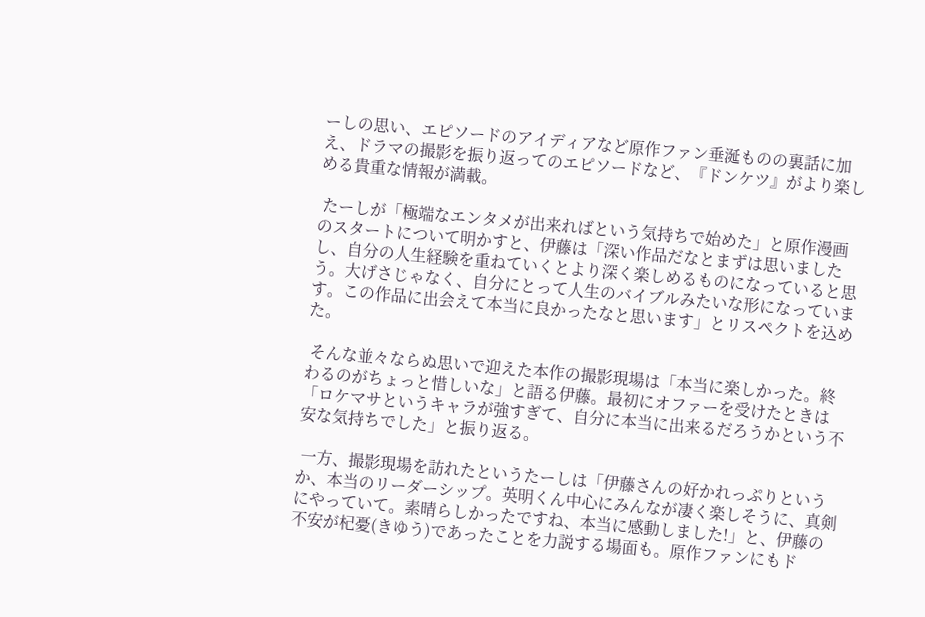ーしの思い、エピソードのアイディアなど原作ファン垂涎ものの裏話に加え、ドラマの撮影を振り返ってのエピソードなど、『ドンケツ』がより楽しめる貴重な情報が満載。

 たーしが「極端なエンタメが出来ればという気持ちで始めた」と原作漫画のスタートについて明かすと、伊藤は「深い作品だなとまずは思いましたし、自分の人生経験を重ねていくとより深く楽しめるものになっていると思う。大げさじゃなく、自分にとって人生のバイブルみたいな形になっています。この作品に出会えて本当に良かったなと思います」とリスペクトを込めた。

 そんな並々ならぬ思いで迎えた本作の撮影現場は「本当に楽しかった。終わるのがちょっと惜しいな」と語る伊藤。最初にオファーを受けたときは「ロケマサというキャラが強すぎて、自分に本当に出来るだろうかという不安な気持ちでした」と振り返る。

 一方、撮影現場を訪れたというたーしは「伊藤さんの好かれっぷりというか、本当のリーダーシップ。英明くん中心にみんなが凄く楽しそうに、真剣にやっていて。素晴らしかったですね、本当に感動しました!」と、伊藤の不安が杞憂(きゆう)であったことを力説する場面も。原作ファンにもド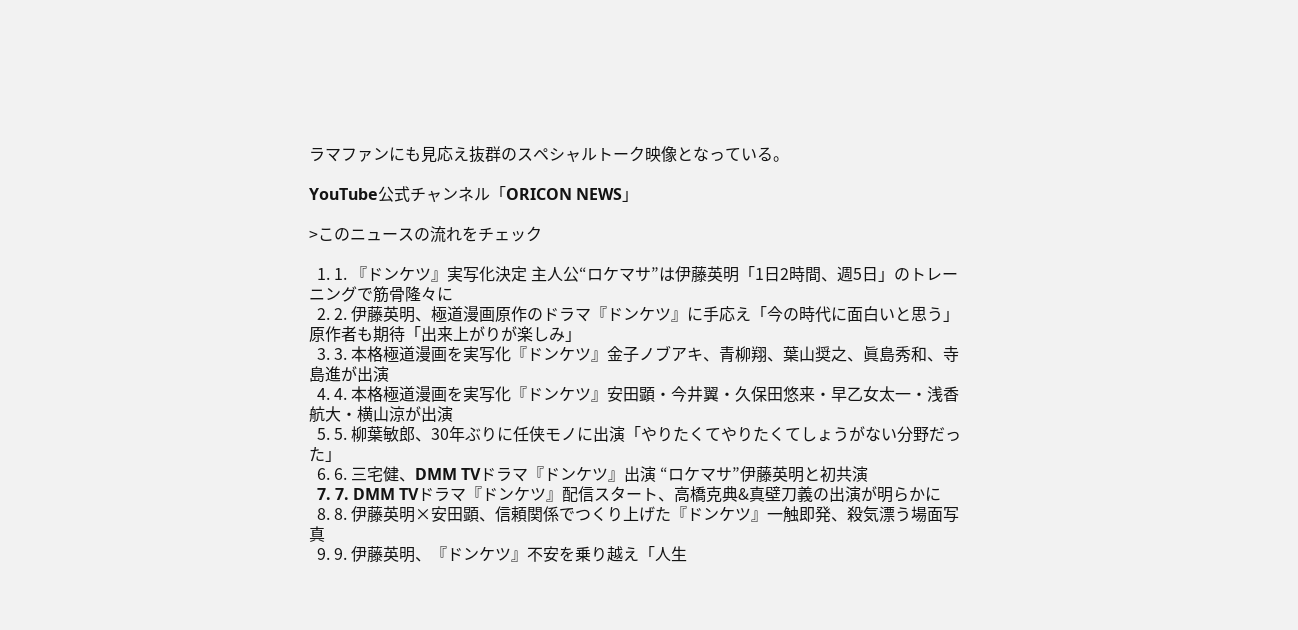ラマファンにも見応え抜群のスペシャルトーク映像となっている。

YouTube公式チャンネル「ORICON NEWS」

>このニュースの流れをチェック

  1. 1. 『ドンケツ』実写化決定 主人公“ロケマサ”は伊藤英明「1日2時間、週5日」のトレーニングで筋骨隆々に
  2. 2. 伊藤英明、極道漫画原作のドラマ『ドンケツ』に手応え「今の時代に面白いと思う」 原作者も期待「出来上がりが楽しみ」
  3. 3. 本格極道漫画を実写化『ドンケツ』金子ノブアキ、青柳翔、葉山奨之、眞島秀和、寺島進が出演
  4. 4. 本格極道漫画を実写化『ドンケツ』安田顕・今井翼・久保田悠来・早乙女太一・浅香航大・横山涼が出演
  5. 5. 柳葉敏郎、30年ぶりに任侠モノに出演「やりたくてやりたくてしょうがない分野だった」
  6. 6. 三宅健、DMM TVドラマ『ドンケツ』出演 “ロケマサ”伊藤英明と初共演
  7. 7. DMM TVドラマ『ドンケツ』配信スタート、高橋克典&真壁刀義の出演が明らかに
  8. 8. 伊藤英明×安田顕、信頼関係でつくり上げた『ドンケツ』一触即発、殺気漂う場面写真
  9. 9. 伊藤英明、『ドンケツ』不安を乗り越え「人生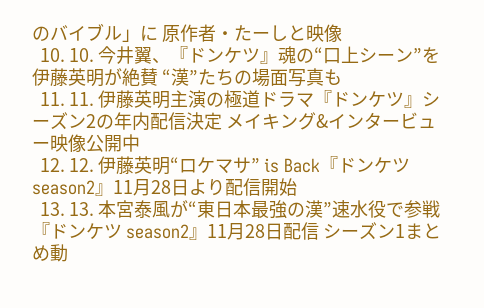のバイブル」に 原作者・たーしと映像
  10. 10. 今井翼、『ドンケツ』魂の“口上シーン”を伊藤英明が絶賛 “漢”たちの場面写真も
  11. 11. 伊藤英明主演の極道ドラマ『ドンケツ』シーズン2の年内配信決定 メイキング&インタービュー映像公開中
  12. 12. 伊藤英明“ロケマサ” is Back『ドンケツ season2』11月28日より配信開始
  13. 13. 本宮泰風が“東日本最強の漢”速水役で参戦『ドンケツ season2』11月28日配信 シーズン1まとめ動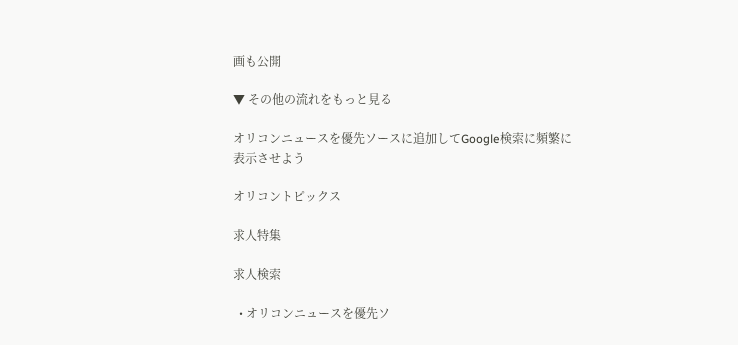画も公開

▼ その他の流れをもっと見る

オリコンニュースを優先ソースに追加してGoogle検索に頻繁に表示させよう

オリコントピックス

求人特集

求人検索

  • オリコンニュースを優先ソ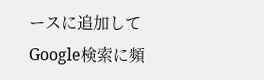ースに追加してGoogle検索に頻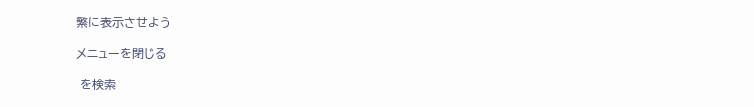繁に表示させよう

メニューを閉じる

 を検索